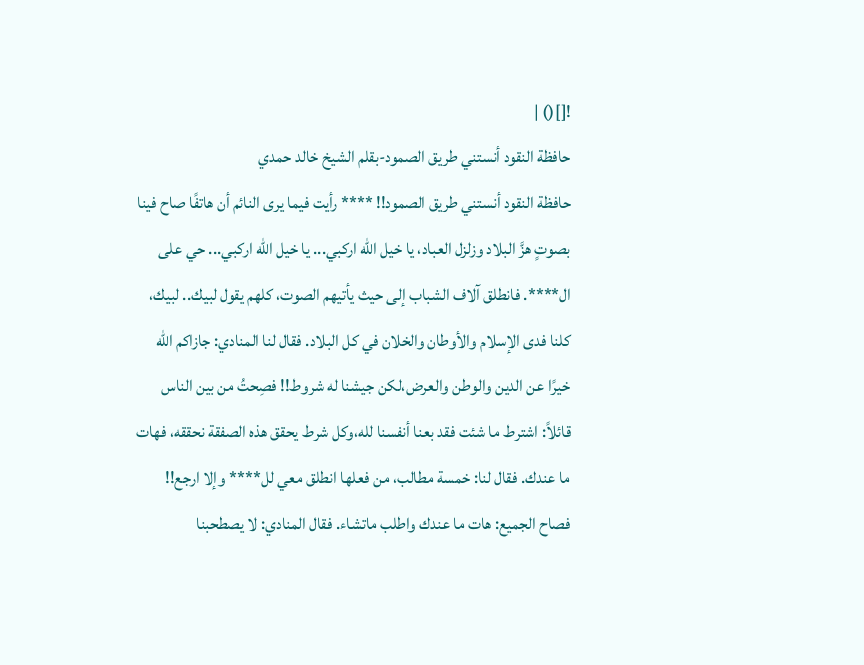![]() |
حافظة النقود أنستني طريق الصمود-بقلم الشيخ خالد حمدي
حافظة النقود أنستني طريق الصمود!! **** رأيت فيما يرى النائم أن هاتفًا صاح فينا بصوتٍ هزَّ البلاد وزلزل العباد، يا خيل الله اركبي... يا خيل الله اركبي... حي على ال****. فانطلق آلاف الشباب إلى حيث يأتيهم الصوت، كلهم يقول لبيك.. لبيك، كلنا فدى الإسلام والأوطان والخلان في كل البلاد. فقال لنا المنادي: جازاكم الله خيرًا عن الدين والوطن والعرض،لكن جيشنا له شروط!! فصِحتُ من بين الناس قائلاً: اشترط ما شئت فقد بعنا أنفسنا لله،وكل شرط يحقق هذه الصفقة نحققه، فهات ما عندك. فقال لنا: خمسة مطالب، من فعلها انطلق معي لل**** وإلا ارجع!! فصاح الجميع: هات ما عندك واطلب ماتشاء. فقال المنادي: لا يصطحبنا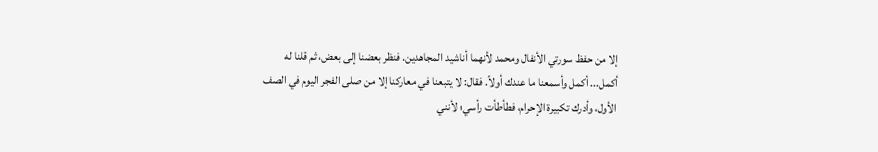إلا من حفظ سورتي الأنفال ومحمد لأنهما أناشيد المجاهدين. فنظر بعضنا إلى بعض، ثم قلنا له أكمل... أكمل وأسمعنا ما عندك أولاً. فقال: لا يتبعنا في معاركنا إلا من صلى الفجر اليوم في الصف الأول، وأدرك تكبيرة الإحرام، فطأطأت رأسي؛ لأنني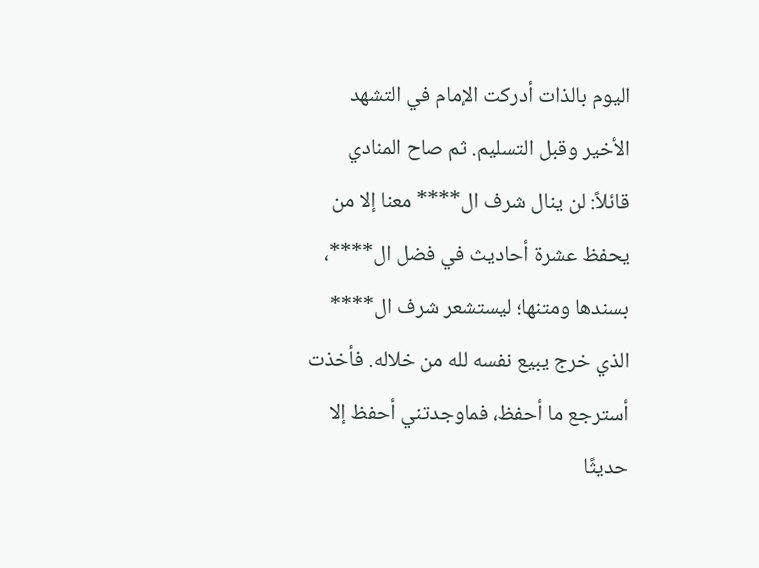اليوم بالذات أدركت الإمام في التشهد الأخير وقبل التسليم. ثم صاح المنادي قائلاً: لن ينال شرف ال**** معنا إلا من يحفظ عشرة أحاديث في فضل ال****، بسندها ومتنها؛ ليستشعر شرف ال**** الذي خرج يبيع نفسه لله من خلاله. فأخذت أسترجع ما أحفظ، فماوجدتني أحفظ إلا حديثًا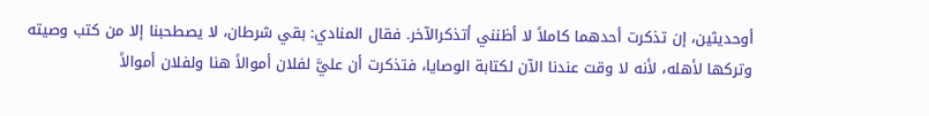أوحديثين، إن تذكرت أحدهما كاملاً لا أظنني أتذكرالآخر. فقال المنادي: بقي شرطان، لا يصطحبنا إلا من كتب وصيته وتركها لأهله، لأنه لا وقت عندنا الآن لكتابة الوصايا، فتذكرت أن عليَّ لفلان أموالاً هنا ولفلان أموالاً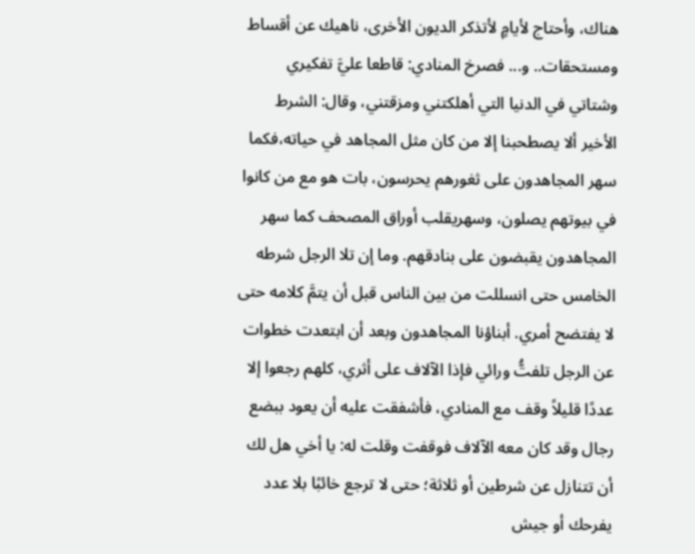هناك، وأحتاج لأيامٍ لأتذكر الديون الأخرى، ناهيك عن أقساط ومستحقات.. و... فصرخ المنادي: قاطعا عليَّ تفكيري وشتاتي في الدنيا التي أهلكتني ومزقتني، وقال: الشرط الأخير ألا يصطحبنا إلا من كان مثل المجاهد في حياته،فكما سهر المجاهدون على ثغورهم يحرسون، بات هو مع من كانوا في بيوتهم يصلون، وسهريقلب أوراق المصحف كما سهر المجاهدون يقبضون على بنادقهم. وما إن تلا الرجل شرطه الخامس حتى انسللت من بين الناس قبل أن يتمَّ كلامه حتى لا يفتضح أمري. أبناؤنا المجاهدون وبعد أن ابتعدت خطوات عن الرجل تلفتُّ ورائي فإذا الآلاف على أثري، كلهم رجعوا إلا عددًا قليلاً وقف مع المنادي، فأشفقت عليه أن يعود ببضع رجال وقد كان معه الآلاف فوقفت وقلت له: يا أخي هل لك أن تتنازل عن شرطين أو ثلاثة؛ حتى لا ترجع خائبًا بلا عدد يفرحك أو جيش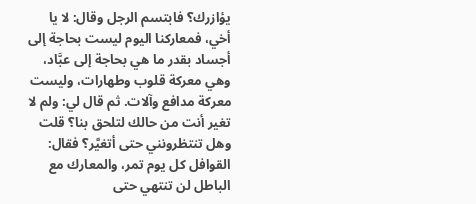يؤازرك؟ فابتسم الرجل وقال: لا يا أخي، فمعاركنا اليوم ليست بحاجة إلى أجساد بقدر ما هي بحاجة إلى عبَّاد، وهي معركة قلوب وطهارات، وليست معركة مدافع وآلات. ثم قال لي: ولم لا تغير أنت من حالك لتلحق بنا؟ قلت وهل تنتظرونني حتى أتغيَّر؟ فقال: القوافل كل يوم تمر، والمعارك مع الباطل لن تنتهي حتى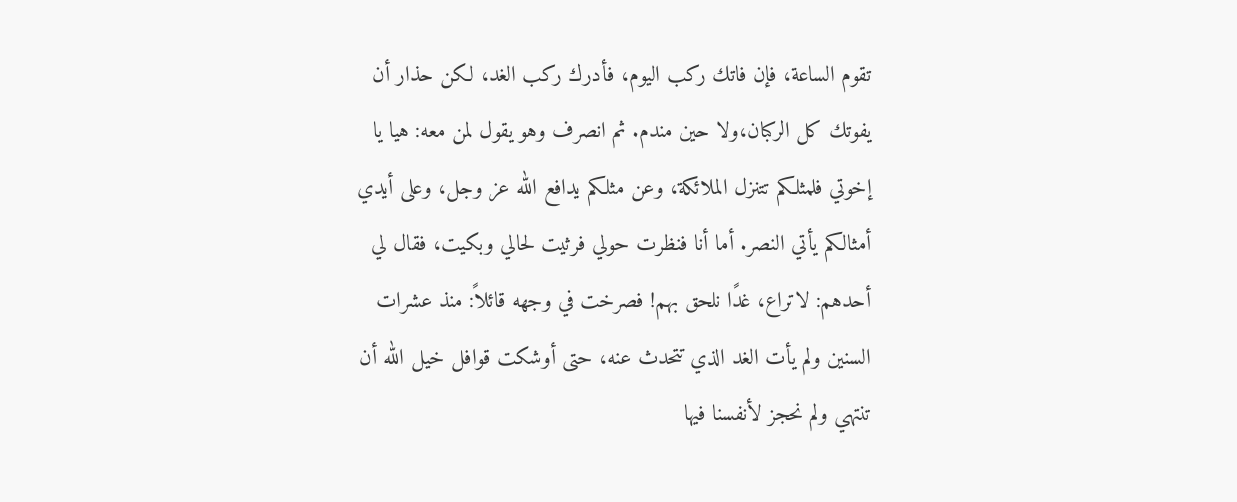تقوم الساعة، فإن فاتك ركب اليوم، فأدرك ركب الغد، لكن حذار أن يفوتك كل الركبان،ولا حين مندم. ثم انصرف وهو يقول لمن معه: هيا يا إخوتي فلمثلكم تتنزل الملائكة، وعن مثلكم يدافع الله عز وجل، وعلى أيدي أمثالكم يأتي النصر. أما أنا فنظرت حولي فرثيت لحالي وبكيت، فقال لي أحدهم: لاتراع، غدًا نلحق بهم! فصرخت في وجهه قائلاً: منذ عشرات السنين ولم يأت الغد الذي تتحدث عنه، حتى أوشكت قوافل خيل الله أن تنتهي ولم نحجز لأنفسنا فيها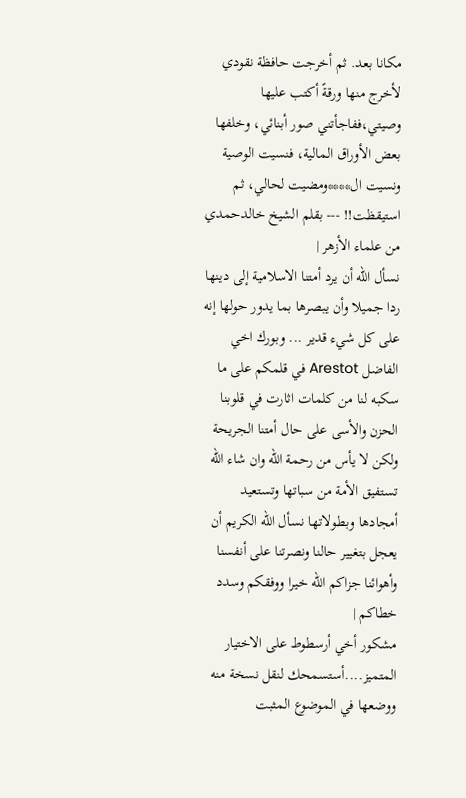مكانا بعد. ثم أخرجت حافظة نقودي لأخرج منها ورقةً أكتب عليها وصيتي،ففاجأتني صور أبنائي، وخلفها بعض الأوراق المالية، فنسيت الوصية ونسيت ال****ومضيت لحالي، ثم استيقظت!! --- بقلم الشيخ خالدحمدي من علماء الأزهر |
نسأل الله أن يرد أمتنا الاسلامية إلى دينها ردا جميلا وأن يبصرها بما يدور حولها إنه على كل شيء قدير ... وبورك اخي الفاضل Arestot في قلمكم على ما سكبه لنا من كلمات اثارت في قلوبنا الحزن والأسى على حال أمتنا الجريحة ولكن لا يأس من رحمة الله وان شاء الله تستفيق الأمة من سباتها وتستعيد أمجادها وبطولاتها نسأل الله الكريم أن يعجل بتغيير حالنا ونصرتنا على أنفسنا وأهوائنا جزاكم الله خيرا ووفقكم وسدد خطاكم |
مشكور أخي أرسطوط على الاختيار المتميز....أستسمحك لنقل نسخة منه ووضعها في الموضوع المثبت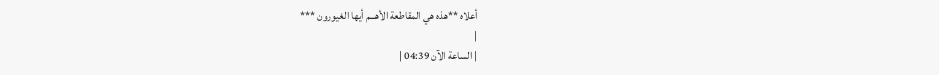أعلاه **هذه هي المقاطعة الأهـــم أيها الغيورون ***
|
| الساعة الآن 04:39 |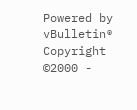Powered by vBulletin® Copyright ©2000 -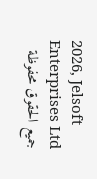2026, Jelsoft Enterprises Ltd
جميع الحقوق محفوظة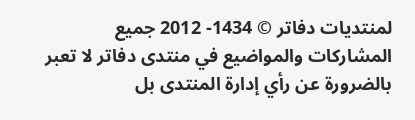لمنتديات دفاتر © 1434- 2012 جميع المشاركات والمواضيع في منتدى دفاتر لا تعبر بالضرورة عن رأي إدارة المنتدى بل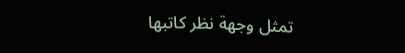تمثل وجهة نظر كاتبها